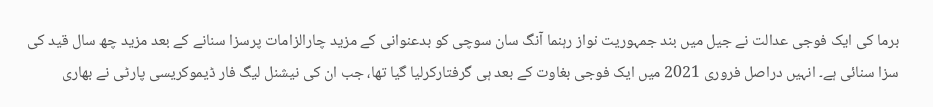برما کی ایک فوجی عدالت نے جیل میں بند جمہوریت نواز رہنما آنگ سان سوچی کو بدعنوانی کے مزید چارالزامات پرسزا سنانے کے بعد مزید چھ سال قید کی سزا سنائی ہے۔ انہیں دراصل فروری 2021 میں ایک فوجی بغاوت کے بعد ہی گرفتارکرلیا گیا تھا، جب ان کی نیشنل لیگ فار ڈیموکریسی پارٹی نے بھاری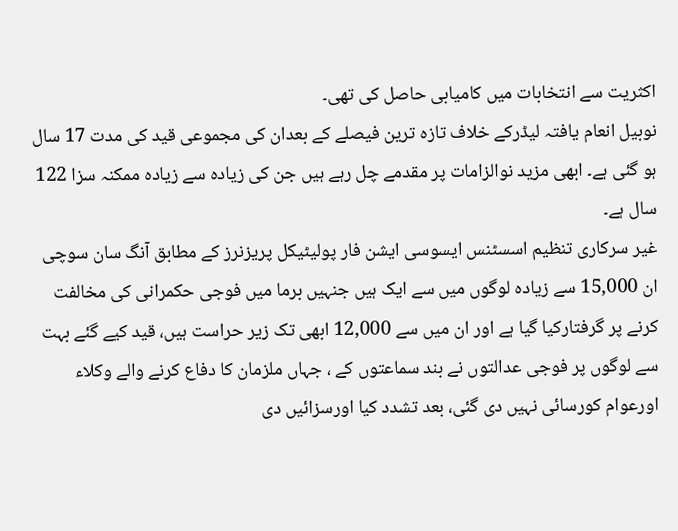اکثریت سے انتخابات میں کامیابی حاصل کی تھی۔
نوبیل انعام یافتہ لیڈرکے خلاف تازہ ترین فیصلے کے بعدان کی مجموعی قید کی مدت 17 سال ہو گئی ہے۔ ابھی مزید نوالزامات پر مقدمے چل رہے ہیں جن کی زیادہ سے زیادہ ممکنہ سزا 122 سال ہے۔
غیر سرکاری تنظیم اسسٹنس ایسوسی ایشن فار پولیٹیکل پریزنرز کے مطابق آنگ سان سوچی ان 15,000 سے زیادہ لوگوں میں سے ایک ہیں جنہیں برما میں فوجی حکمرانی کی مخالفت کرنے پر گرفتارکیا گیا ہے اور ان میں سے 12,000 ابھی تک زیر حراست ہیں، قید کیے گئے بہت سے لوگوں پر فوجی عدالتوں نے بند سماعتوں کے ، جہاں ملزمان کا دفاع کرنے والے وکلاء اورعوام کورسائی نہیں دی گئی، بعد تشدد کیا اورسزائیں دی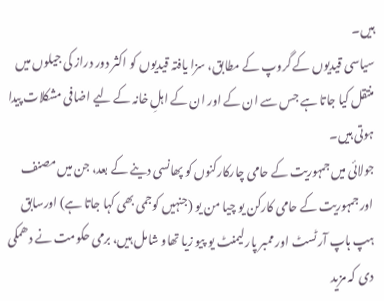ہیں۔
سیاسی قیدیوں کے گروپ کے مطابق، سزا یافتہ قیدیوں کو اکثر دور دراز کی جیلوں میں منتقل کیا جاتا ہے جس سے ان کے اور ان کے اہلِ خانہ کے لیے اضافی مشکلات پیدا ہوتی ہیں۔
جولائی میں جمہوریت کے حامی چارکارکنوں کو پھانسی دینے کے بعد، جن میں مصنف اور جمہوریت کے حامی کارکن یو چیا من یو (جنہیں کوجمی بھی کہا جاتا ہے) اورسابق ہپ ہاپ آرٹسٹ اور ممبر پارلیمنٹ یو پیو زیا تھاو شامل ہیں، برمی حکومت نے دھمکی دی کہ مزید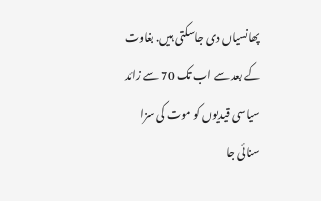پھانسیاں دی جاسکتی ہیں. بغاوت کے بعد سے اب تک 70 سے زائد سیاسی قیدیوں کو موت کی سزا سنائی جا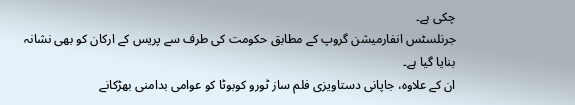چکی ہے۔
جرنلسٹس انفارمیشن گروپ کے مطابق حکومت کی طرف سے پریس کے ارکان کو بھی نشانہ بنایا گیا ہے۔
ان کے علاوہ، جاپانی دستاویزی فلم ساز ٹورو کوبوٹا کو عوامی بدامنی بھڑکانے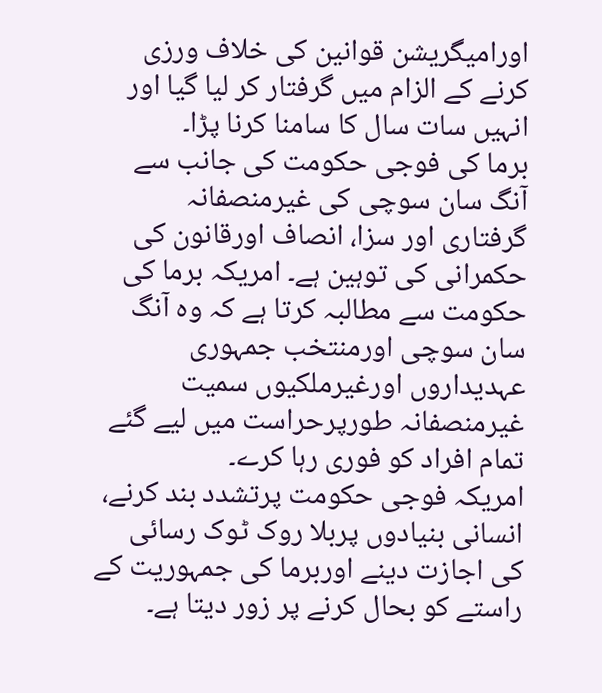اورامیگریشن قوانین کی خلاف ورزی کرنے کے الزام میں گرفتار کر لیا گیا اور انہیں سات سال کا سامنا کرنا پڑا۔
برما کی فوجی حکومت کی جانب سے آنگ سان سوچی کی غیرمنصفانہ گرفتاری اور سزا، انصاف اورقانون کی حکمرانی کی توہین ہے۔ امریکہ برما کی حکومت سے مطالبہ کرتا ہے کہ وہ آنگ سان سوچی اورمنتخب جمہوری عہدیداروں اورغیرملکیوں سمیت غیرمنصفانہ طورپرحراست میں لیے گئے تمام افراد کو فوری رہا کرے۔
امریکہ فوجی حکومت پرتشدد بند کرنے، انسانی بنیادوں پربلا روک ٹوک رسائی کی اجازت دینے اوربرما کی جمہوریت کے راستے کو بحال کرنے پر زور دیتا ہے۔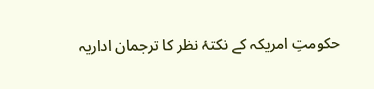حکومتِ امریکہ کے نکتۂ نظر کا ترجمان اداریہ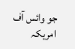جو وائس آف امریکہ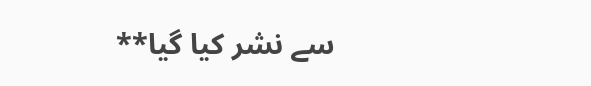سے نشر کیا گیا**